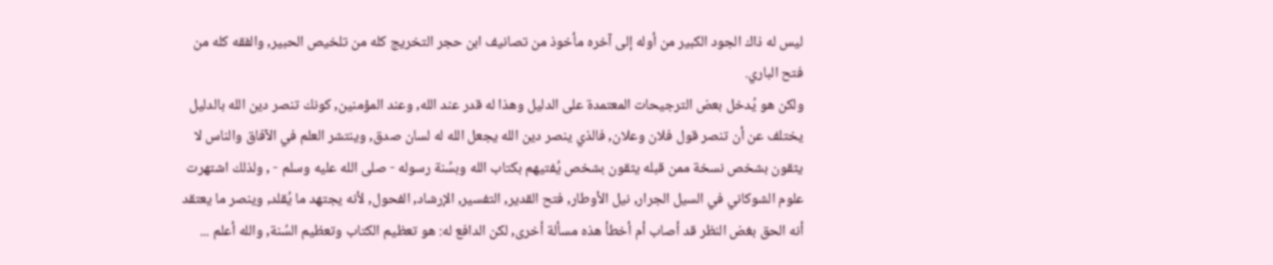ليس له ذاك الجود الكبير من أوله إلى آخره مأخوذ من تصانيف ابن حجر التخريج كله من تلخيص الحبير, والفقه كله من فتح الباري.
ولكن هو يُدخل بعض الترجيحات المعتمدة على الدليل وهذا له قدر عند الله, وعند المؤمنين, كونك تنصر دين الله بالدليل يختلف عن أن تنصر قول فلان وعلان, فالذي ينصر دين الله يجعل الله له لسان صدق, وينتشر العلم في الآفاق والناس لا يثقون بشخص نسخة ممن قبله يثقون بشخص يُفتيهم بكتاب الله وبسُنة رسوله - صلى الله عليه وسلم - , ولذلك اشتهرت علوم الشوكاني في السيل الجرار, نيل الأوطار, فتح القدير, التفسير, الإرشاد, الفحول, لأنه يجتهد ما يُقلد, وينصر ما يعتقد أنه الحق بغض النظر قد أصاب أم أخطأ هذه مسألة أخرى, لكن الدافع له: هو تعظيم الكتاب وتعظيم السُنة, والله أعلم ...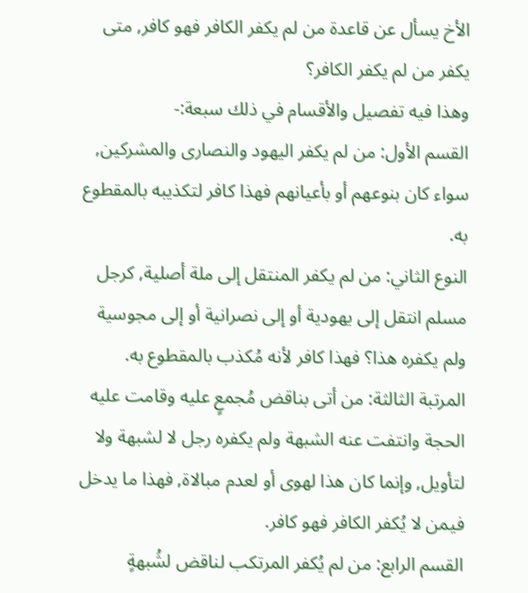الأخ يسأل عن قاعدة من لم يكفر الكافر فهو كافر, متى يكفر من لم يكفر الكافر؟
وهذا فيه تفصيل والأقسام في ذلك سبعة:-
القسم الأول: من لم يكفر اليهود والنصارى والمشركين, سواء كان بنوعهم أو بأعيانهم فهذا كافر لتكذيبه بالمقطوع به.
النوع الثاني: من لم يكفر المنتقل إلى ملة أصلية, كرجل مسلم انتقل إلى يهودية أو إلى نصرانية أو إلى مجوسية ولم يكفره هذا؟ فهذا كافر لأنه مُكذب بالمقطوع به.
المرتبة الثالثة: من أتى بناقض مُجمعٍ عليه وقامت عليه الحجة وانتفت عنه الشبهة ولم يكفره رجل لا لشبهة ولا لتأويل, وإنما كان هذا لهوى أو لعدم مبالاة, فهذا ما يدخل فيمن لا يُكفر الكافر فهو كافر.
القسم الرابع: من لم يُكفر المرتكب لناقض لشُبهةٍ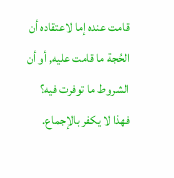قامت عنده إما لاعتقاده أن الحُجة ما قامت عليه, أو أن الشروط ما توفرت فيه؟ فهذا لا يكفر بالإجماع.